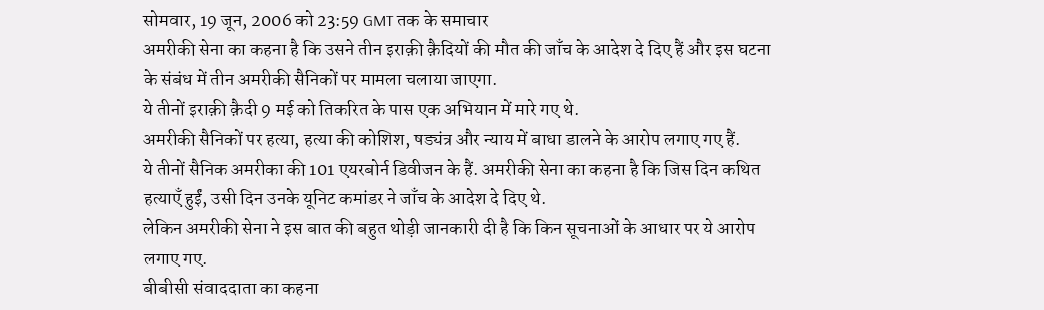सोमवार, 19 जून, 2006 को 23:59 GMT तक के समाचार
अमरीकी सेना का कहना है कि उसने तीन इराक़ी क़ैदियों की मौत की जाँच के आदेश दे दिए हैं और इस घटना के संबंध में तीन अमरीकी सैनिकों पर मामला चलाया जाएगा.
ये तीनों इराक़ी क़ैदी 9 मई को तिकरित के पास एक अभियान में मारे गए थे.
अमरीकी सैनिकों पर हत्या, हत्या की कोशिश, षड्यंत्र और न्याय में बाधा डालने के आरोप लगाए गए हैं.
ये तीनों सैनिक अमरीका की 101 एयरबोर्न डिवीजन के हैं. अमरीकी सेना का कहना है कि जिस दिन कथित हत्याएँ हुईं, उसी दिन उनके यूनिट कमांडर ने जाँच के आदेश दे दिए थे.
लेकिन अमरीकी सेना ने इस बात की बहुत थोड़ी जानकारी दी है कि किन सूचनाओं के आधार पर ये आरोप लगाए गए.
बीबीसी संवाददाता का कहना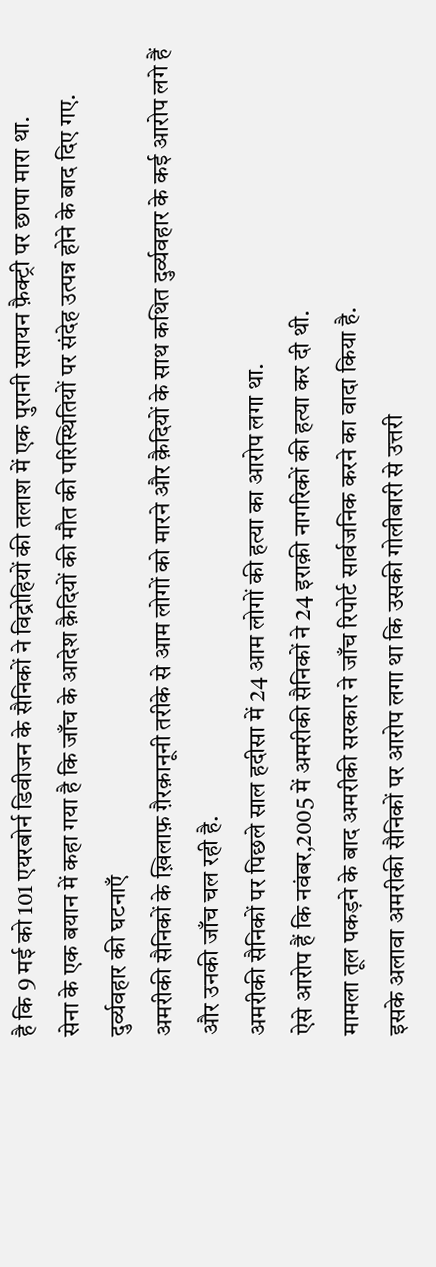है कि 9 मई को 101 एयरबोर्न डिवीजन के सैनिकों ने विद्रोहियों की तलाश में एक पुरानी रसायन फ़ैक्ट्री पर छापा मारा था.
सेना के एक बयान में कहा गया है कि जाँच के आदेश क़ैदियों की मौत की परिस्थितियों पर संदेह उत्पन्न होने के बाद दिए गए.
दुर्व्यवहार की घटनाएँ
अमरीकी सैनिकों के ख़िलाफ़ ग़ैरक़ानूनी तरीके से आम लोगों को मारने और क़ैदियों के साथ कथित दुर्व्यवहार के कई आरोप लगे हैं और उनकी जाँच चल रही है.
अमरीकी सैनिकों पर पिछले साल हदीसा में 24 आम लोगों की हत्या का आरोप लगा था.
ऐसे आरोप हैं कि नवंबर,2005 में अमरीकी सैनिकों ने 24 इराक़ी नागरिकों की हत्या कर दी थी.
मामला तूल पकड़ने के बाद अमरीकी सरकार ने जाँच रिपोर्ट सार्वजनिक करने का वादा किया है.
इसके अलावा अमरीकी सैनिकों पर आरोप लगा था कि उसकी गोलीबारी से उत्तरी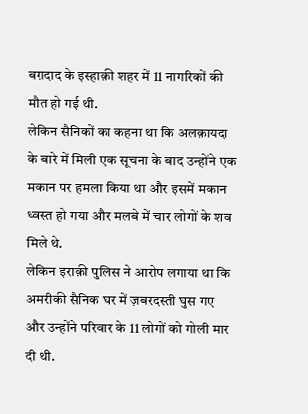बग़दाद के इस्हाक़ी शहर में 11 नागरिकों की मौत हो गई थी.
लेकिन सैनिकों का कहना था कि अलक़ायदा के बारे में मिली एक सूचना के बाद उन्होंने एक मकान पर हमला किया था और इसमें मकान ध्वस्त हो गया और मलबे में चार लोगों के शव मिले थे.
लेकिन इराक़ी पुलिस ने आरोप लगाया था कि अमरीकी सैनिक घर में ज़बरदस्ती घुस गए और उन्होंने परिवार के 11 लोगों को गोली मार दी थी.